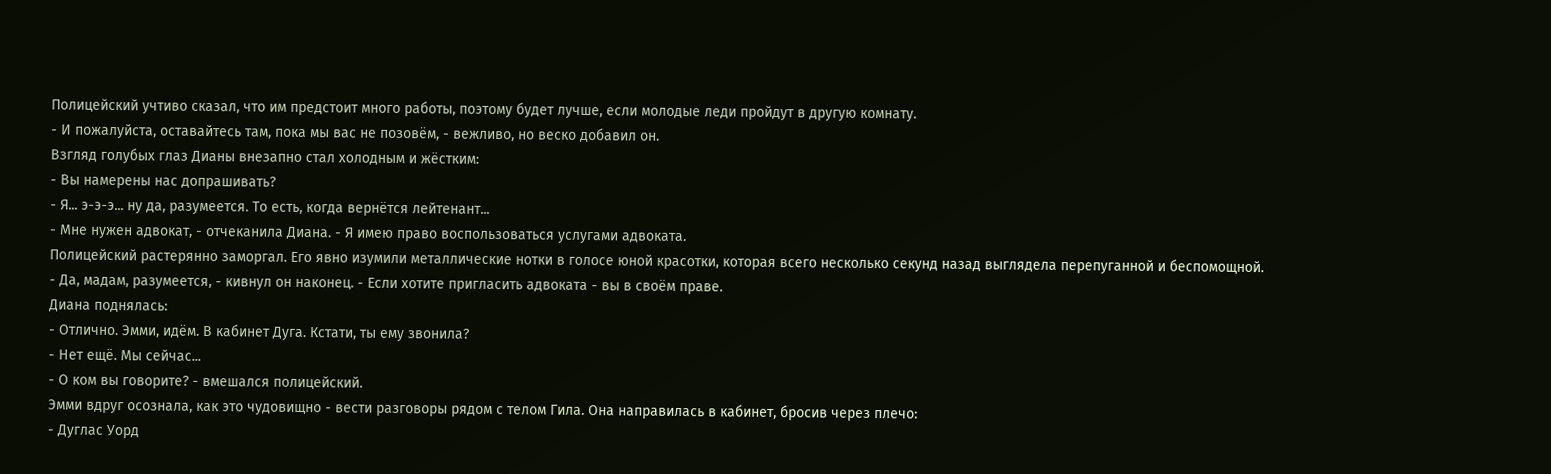Полицейский учтиво сказал, что им предстоит много работы, поэтому будет лучше, если молодые леди пройдут в другую комнату.
- И пожалуйста, оставайтесь там, пока мы вас не позовём, - вежливо, но веско добавил он.
Взгляд голубых глаз Дианы внезапно стал холодным и жёстким:
- Вы намерены нас допрашивать?
- Я... э-э-э... ну да, разумеется. То есть, когда вернётся лейтенант...
- Мне нужен адвокат, - отчеканила Диана. - Я имею право воспользоваться услугами адвоката.
Полицейский растерянно заморгал. Его явно изумили металлические нотки в голосе юной красотки, которая всего несколько секунд назад выглядела перепуганной и беспомощной.
- Да, мадам, разумеется, - кивнул он наконец. - Если хотите пригласить адвоката - вы в своём праве.
Диана поднялась:
- Отлично. Эмми, идём. В кабинет Дуга. Кстати, ты ему звонила?
- Нет ещё. Мы сейчас...
- О ком вы говорите? - вмешался полицейский.
Эмми вдруг осознала, как это чудовищно - вести разговоры рядом с телом Гила. Она направилась в кабинет, бросив через плечо:
- Дуглас Уорд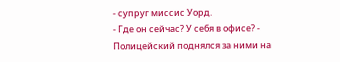- супруг миссис Уорд.
- Где он сейчас? У себя в офисе? - Полицейский поднялся за ними на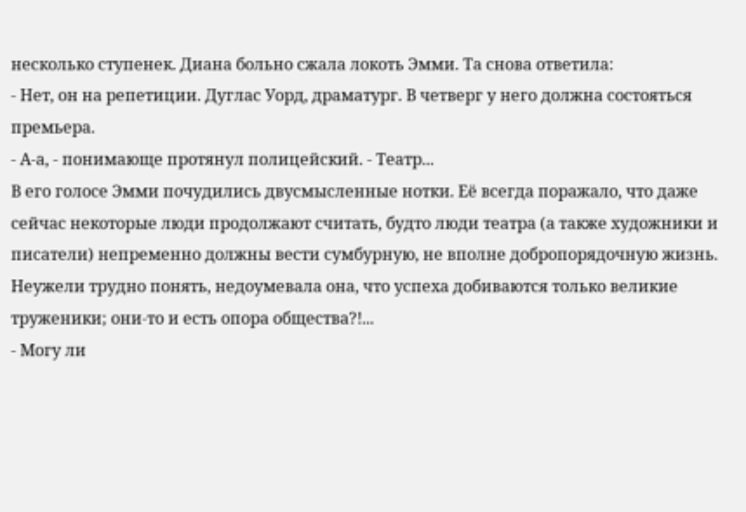несколько ступенек. Диана больно сжала локоть Эмми. Та снова ответила:
- Нет, он на репетиции. Дуглас Уорд, драматург. В четверг у него должна состояться премьера.
- А-а, - понимающе протянул полицейский. - Театр...
В его голосе Эмми почудились двусмысленные нотки. Её всегда поражало, что даже сейчас некоторые люди продолжают считать, будто люди театра (а также художники и писатели) непременно должны вести сумбурную, не вполне добропорядочную жизнь. Неужели трудно понять, недоумевала она, что успеха добиваются только великие труженики; они-то и есть опора общества?!...
- Могу ли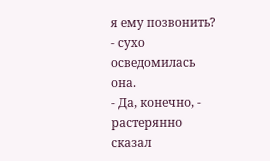я ему позвонить? - сухо осведомилась она.
- Да, конечно, - растерянно сказал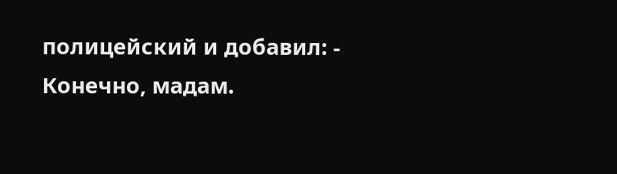полицейский и добавил: - Конечно, мадам.